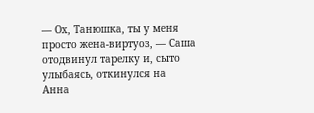— Ох, Танюшка, ты у меня просто жена-виртуоз, — Саша отодвинул тарелку и, сыто улыбаясь, откинулся на
Анна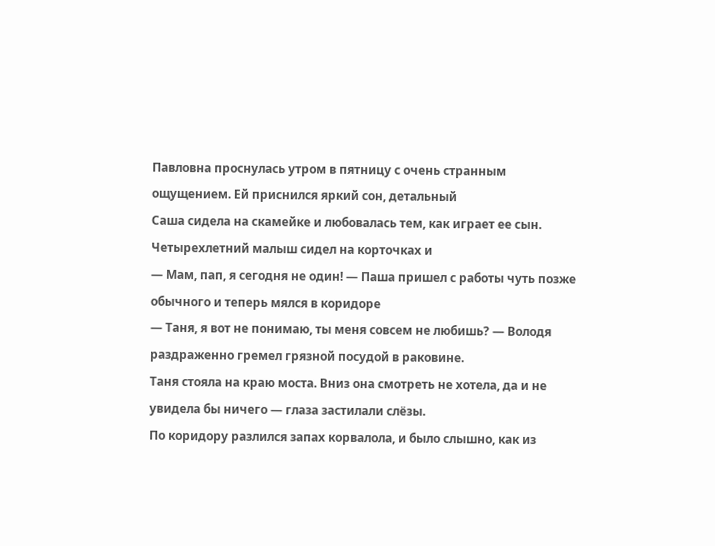Павловна проснулась утром в пятницу с очень странным ощущением. Ей приснился яркий сон, детальный
Саша сидела на скамейке и любовалась тем, как играет ее сын. Четырехлетний малыш сидел на корточках и
― Мам, пап, я сегодня не один! ― Паша пришел с работы чуть позже обычного и теперь мялся в коридоре
— Таня, я вот не понимаю, ты меня совсем не любишь? — Володя раздраженно гремел грязной посудой в раковине.
Таня стояла на краю моста. Вниз она смотреть не хотела, да и не увидела бы ничего ― глаза застилали слёзы.
По коридору разлился запах корвалола, и было слышно, как из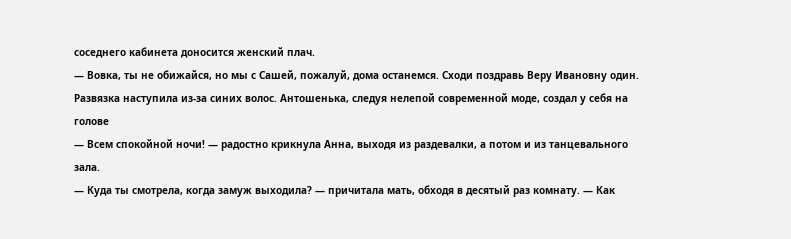соседнего кабинета доносится женский плач.
— Вовка, ты не обижайся, но мы с Сашей, пожалуй, дома останемся. Сходи поздравь Веру Ивановну один.
Развязка наступила из-за синих волос. Антошенька, следуя нелепой современной моде, создал у себя на голове
― Всем спокойной ночи! ― радостно крикнула Анна, выходя из раздевалки, а потом и из танцевального зала.
— Куда ты смотрела, когда замуж выходила? — причитала мать, обходя в десятый раз комнату. — Как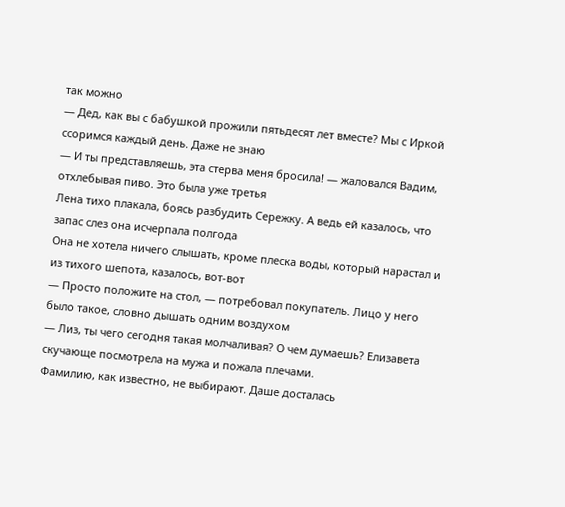так можно
— Дед, как вы с бабушкой прожили пятьдесят лет вместе? Мы с Иркой ссоримся каждый день. Даже не знаю
— И ты представляешь, эта стерва меня бросила! — жаловался Вадим, отхлебывая пиво. Это была уже третья
Лена тихо плакала, боясь разбудить Сережку. А ведь ей казалось, что запас слез она исчерпала полгода
Она не хотела ничего слышать, кроме плеска воды, который нарастал и из тихого шепота, казалось, вот-вот
— Просто положите на стол, — потребовал покупатель. Лицо у него было такое, словно дышать одним воздухом
— Лиз, ты чего сегодня такая молчаливая? О чем думаешь? Елизавета скучающе посмотрела на мужа и пожала плечами.
Фамилию, как известно, не выбирают. Даше досталась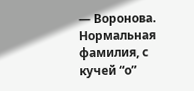— Воронова. Нормальная фамилия, с кучей “о”